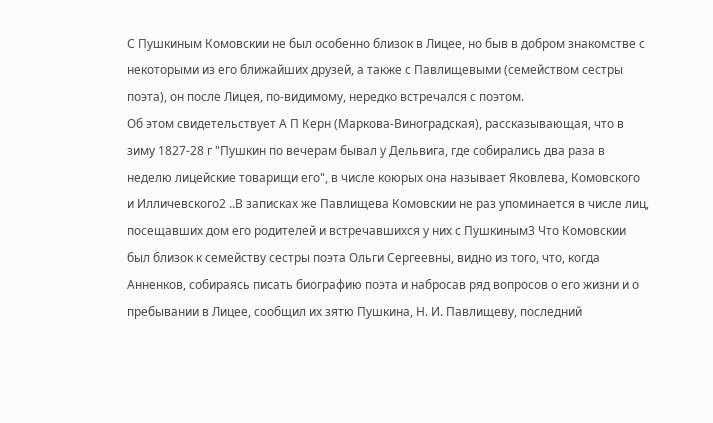С Пушкиным Комовскии не был особенно близок в Лицее, но быв в добром знакомстве с некоторыми из его ближайших друзей, а также с Павлищевыми (семейством сестры поэта), он после Лицея, по-видимому, нередко встречался с поэтом.
Об этом свидетельствует А П Керн (Маркова-Виноградская), рассказывающая, что в зиму 1827-28 г "Пушкин по вечерам бывал у Дельвига, где собирались два раза в неделю лицейские товарищи его", в числе коюрых она называет Яковлева, Комовского и Илличевского2 ..В записках же Павлищева Комовскии не раз упоминается в числе лиц, посещавших дом его родителей и встречавшихся у них с Пушкиным3 Что Комовскии был близок к семейству сестры поэта Ольги Сергеевны, видно из того, что, когда Анненков, собираясь писать биографию поэта и набросав ряд вопросов о его жизни и о пребывании в Лицее, сообщил их зятю Пушкина, Н. И. Павлищеву, последний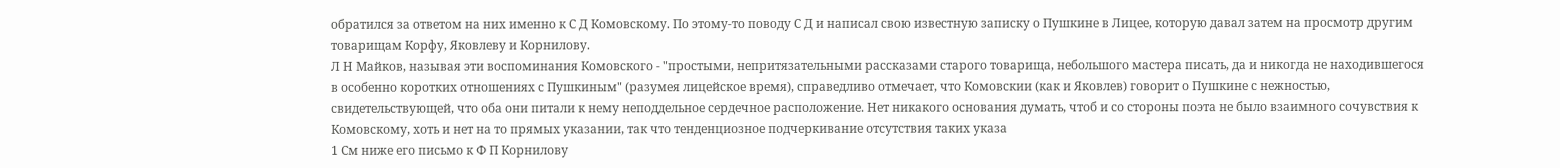обратился за ответом на них именно к С Д Комовскому. По этому-то поводу С Д и написал свою известную записку о Пушкине в Лицее, которую давал затем на просмотр другим товарищам Корфу, Яковлеву и Корнилову.
Л Н Майков, называя эти воспоминания Комовского - "простыми, непритязательными рассказами старого товарища, небольшого мастера писать, да и никогда не находившегося в особенно коротких отношениях с Пушкиным" (разумея лицейское время), справедливо отмечает, что Комовскии (как и Яковлев) говорит о Пушкине с нежностью, свидетельствующей, что оба они питали к нему неподдельное сердечное расположение. Нет никакого основания думать, чтоб и со стороны поэта не было взаимного сочувствия к Комовскому, хоть и нет на то прямых указании, так что тенденциозное подчеркивание отсутствия таких указа
1 См ниже его письмо к Ф П Корнилову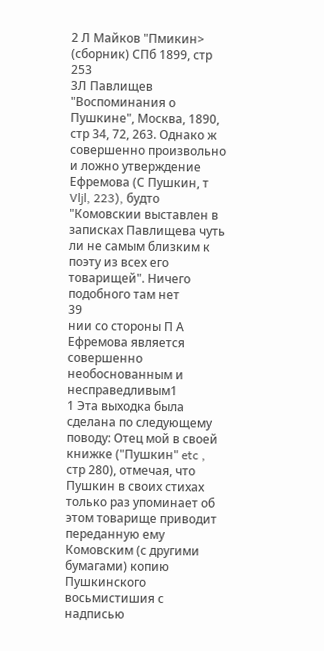2 Л Майков "Пмикин> (сборник) СПб 1899, стр 253
3Л Павлищев "Воспоминания о Пушкине", Москва, 1890, стр 34, 72, 263. Однако ж совершенно произвольно и ложно утверждение Ефремова (С Пушкин, т Vljl, 223), будто "Комовскии выставлен в записках Павлищева чуть ли не самым близким к поэту из всех его товарищей". Ничего подобного там нет
39
нии со стороны П А Ефремова является совершенно необоснованным и
несправедливым1
1 Эта выходка была сделана по следующему поводу: Отец мой в своей книжке ("Пушкин" etc , стр 280), отмечая, что Пушкин в своих стихах только раз упоминает об этом товарище приводит переданную ему Комовским (с другими бумагами) копию Пушкинского восьмистишия с надписью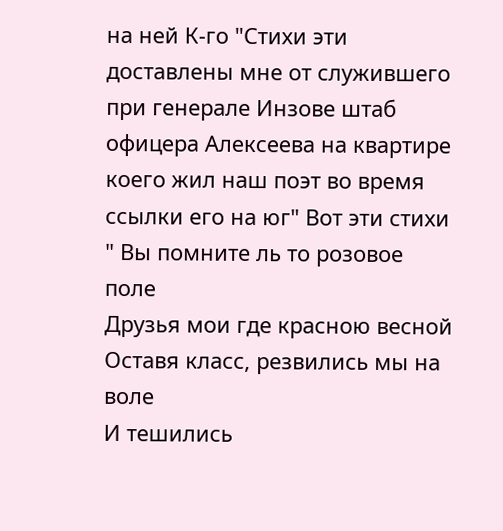на ней К-го "Стихи эти доставлены мне от служившего при генерале Инзове штаб офицера Алексеева на квартире коего жил наш поэт во время ссылки его на юг" Вот эти стихи
" Вы помните ль то розовое поле
Друзья мои где красною весной
Оставя класс, резвились мы на воле
И тешились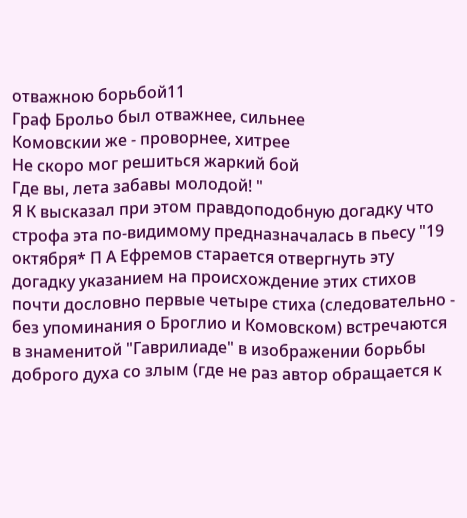отважною борьбой11
Граф Брольо был отважнее, сильнее
Комовскии же - проворнее, хитрее
Не скоро мог решиться жаркий бой
Где вы, лета забавы молодой! "
Я К высказал при этом правдоподобную догадку что строфа эта по-видимому предназначалась в пьесу "19 октября* П А Ефремов старается отвергнуть эту догадку указанием на происхождение этих стихов почти дословно первые четыре стиха (следовательно - без упоминания о Броглио и Комовском) встречаются в знаменитой "Гаврилиаде" в изображении борьбы доброго духа со злым (где не раз автор обращается к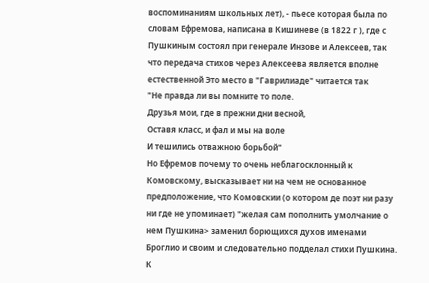воспоминаниям школьных лет), - пьесе которая была по словам Ефремова, написана в Кишиневе (в 1822 г ), где с Пушкиным состоял при генерале Инзове и Алексеев, так что передача стихов через Алексеева является вполне естественной Это место в "Гаврилиаде" читается так
"Не правда ли вы помните то поле.
Друзья мои, где в прежни дни весной,
Оставя класс, и фал и мы на воле
И тешились отважною борьбой"
Но Ефремов почему то очень неблагосклонный к Комовскому, высказывает ни на чем не основанное предположение, что Комовскии (о котором де поэт ни разу ни где не упоминает) "желая сам пополнить умолчание о нем Пушкина> заменил борющихся духов именами Броглио и своим и следовательно подделал стихи Пушкина. К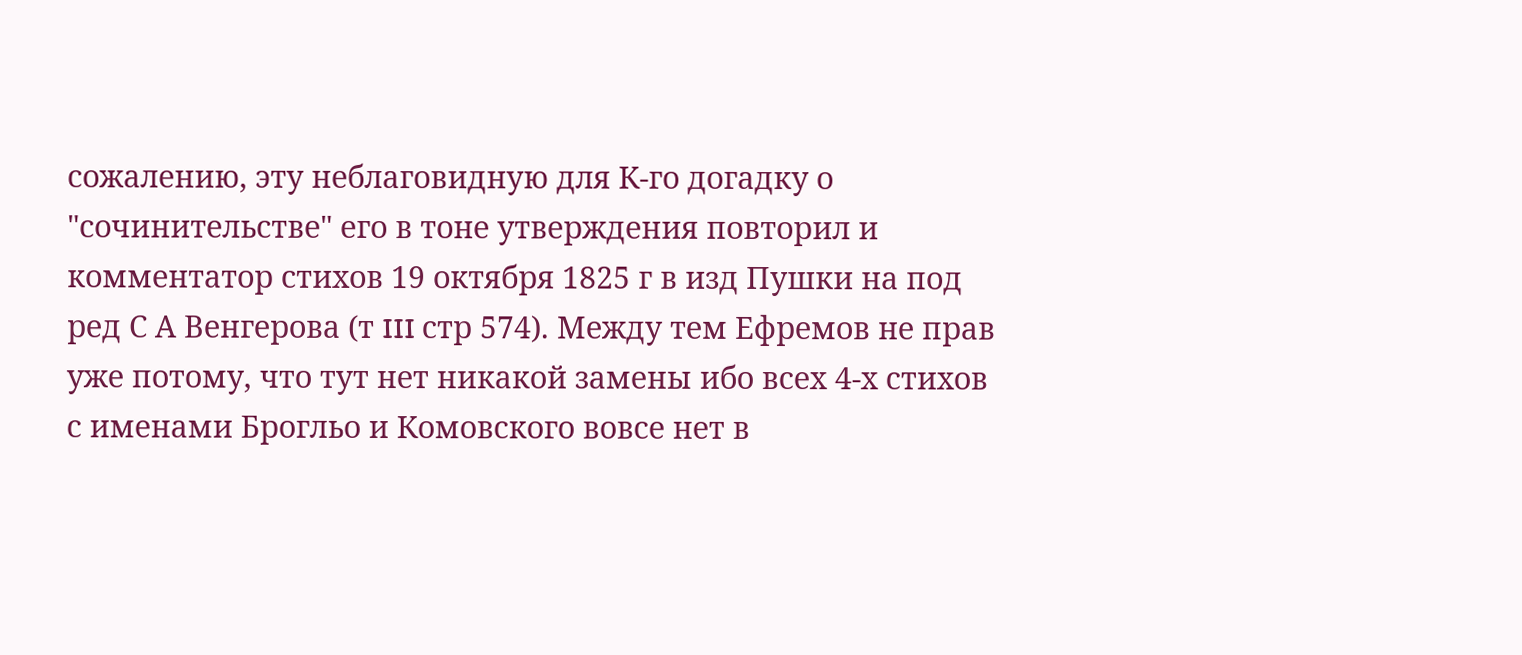сожалению, эту неблаговидную для К-го догадку о "сочинительстве" его в тоне утверждения повторил и комментатор стихов 19 октября 1825 г в изд Пушки на под ред С А Венгерова (т III стр 574). Между тем Ефремов не прав уже потому, что тут нет никакой замены ибо всех 4-х стихов с именами Брогльо и Комовского вовсе нет в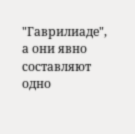"Гаврилиаде", а они явно составляют одно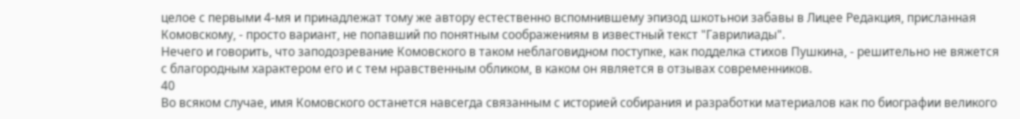целое с первыми 4-мя и принадлежат тому же автору естественно вспомнившему эпизод шкотьнои забавы в Лицее Редакция, присланная Комовскому, - просто вариант, не попавший по понятным соображениям в известный текст "Гаврилиады".
Нечего и говорить, что заподозревание Комовского в таком неблаговидном поступке, как подделка стихов Пушкина, - решительно не вяжется с благородным характером его и с тем нравственным обликом, в каком он является в отзывах современников.
40
Во всяком случае, имя Комовского останется навсегда связанным с историей собирания и разработки материалов как по биографии великого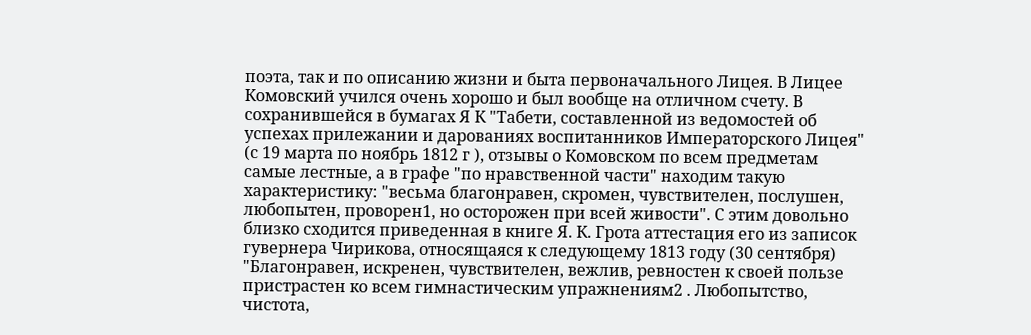поэта, так и по описанию жизни и быта первоначального Лицея. В Лицее Комовский учился очень хорошо и был вообще на отличном счету. В сохранившейся в бумагах Я К "Табети, составленной из ведомостей об успехах прилежании и дарованиях воспитанников Императорского Лицея" (с 19 марта по ноябрь 1812 г ), отзывы о Комовском по всем предметам самые лестные, а в графе "по нравственной части" находим такую характеристику: "весьма благонравен, скромен, чувствителен, послушен, любопытен, проворен1, но осторожен при всей живости". С этим довольно близко сходится приведенная в книге Я. К. Грота аттестация его из записок гувернера Чирикова, относящаяся к следующему 1813 году (30 сентября) "Благонравен, искренен, чувствителен, вежлив, ревностен к своей пользе пристрастен ко всем гимнастическим упражнениям2 . Любопытство, чистота,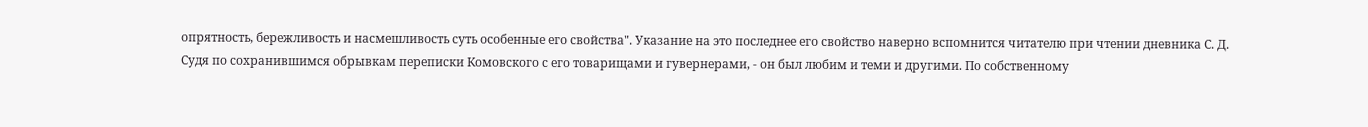опрятность, бережливость и насмешливость суть особенные его свойства". Указание на это последнее его свойство наверно вспомнится читателю при чтении дневника С. Д.
Судя по сохранившимся обрывкам переписки Комовского с его товарищами и гувернерами, - он был любим и теми и другими. По собственному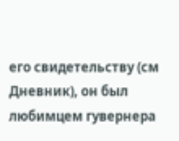его свидетельству (см Дневник), он был любимцем гувернера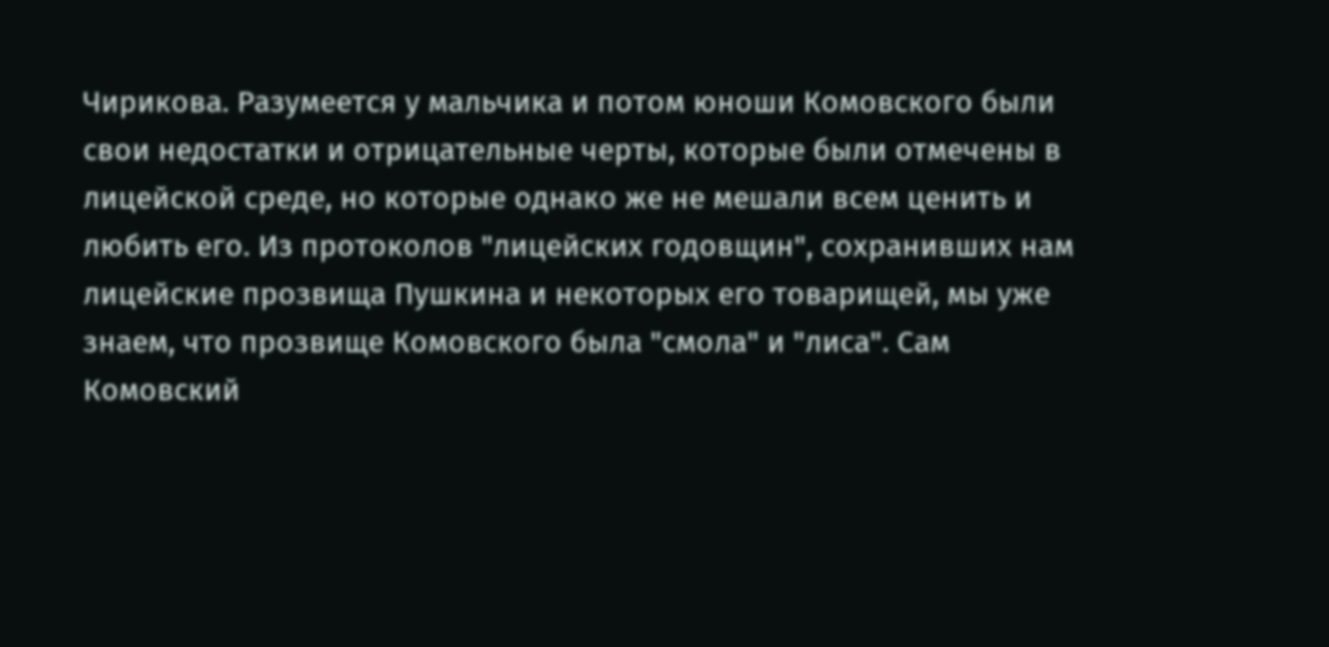Чирикова. Разумеется у мальчика и потом юноши Комовского были свои недостатки и отрицательные черты, которые были отмечены в лицейской среде, но которые однако же не мешали всем ценить и любить его. Из протоколов "лицейских годовщин", сохранивших нам лицейские прозвища Пушкина и некоторых его товарищей, мы уже знаем, что прозвище Комовского была "смола" и "лиса". Сам Комовский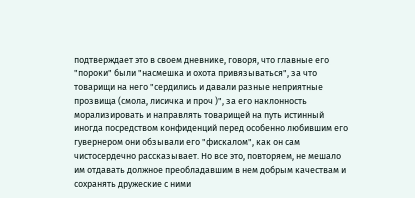подтверждает это в своем дневнике, говоря, что главные его "пороки" были "насмешка и охота привязываться", за что товарищи на него "сердились и давали разные неприятные прозвища (смола, лисичка и проч )", за его наклонность морализировать и направлять товарищей на путь истинный иногда посредством конфиденций перед особенно любившим его гувернером они обзывали его "фискалом", как он сам чистосердечно рассказывает. Но все это, повторяем, не мешало им отдавать должное преобладавшим в нем добрым качествам и сохранять дружеские с ними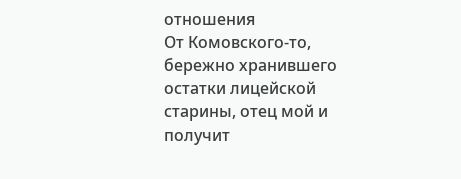отношения
От Комовского-то, бережно хранившего остатки лицейской старины, отец мой и получит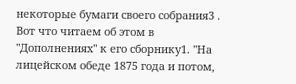некоторые бумаги своего собрания3 . Вот что читаем об этом в "Дополнениях" к его сборнику1. "На лицейском обеде 1875 года и потом,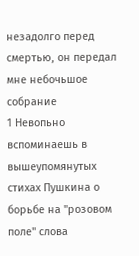незадолго перед смертью, он передал мне небочьшое собрание
1 Невопьно вспоминаешь в вышеупомянутых стихах Пушкина о борьбе на "розовом поле" слова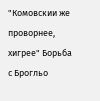"Комовскии же проворнее, хигрее" Борьба с Брогльо